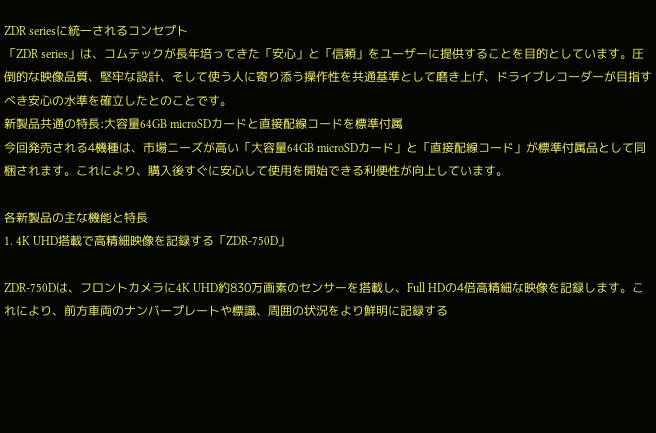ZDR seriesに統一されるコンセプト
「ZDR series」は、コムテックが長年培ってきた「安心」と「信頼」をユーザーに提供することを目的としています。圧倒的な映像品質、堅牢な設計、そして使う人に寄り添う操作性を共通基準として磨き上げ、ドライブレコーダーが目指すべき安心の水準を確立したとのことです。
新製品共通の特長:大容量64GB microSDカードと直接配線コードを標準付属
今回発売される4機種は、市場ニーズが高い「大容量64GB microSDカード」と「直接配線コード」が標準付属品として同梱されます。これにより、購入後すぐに安心して使用を開始できる利便性が向上しています。

各新製品の主な機能と特長
1. 4K UHD搭載で高精細映像を記録する「ZDR-750D」

ZDR-750Dは、フロントカメラに4K UHD約830万画素のセンサーを搭載し、Full HDの4倍高精細な映像を記録します。これにより、前方車両のナンバープレートや標識、周囲の状況をより鮮明に記録する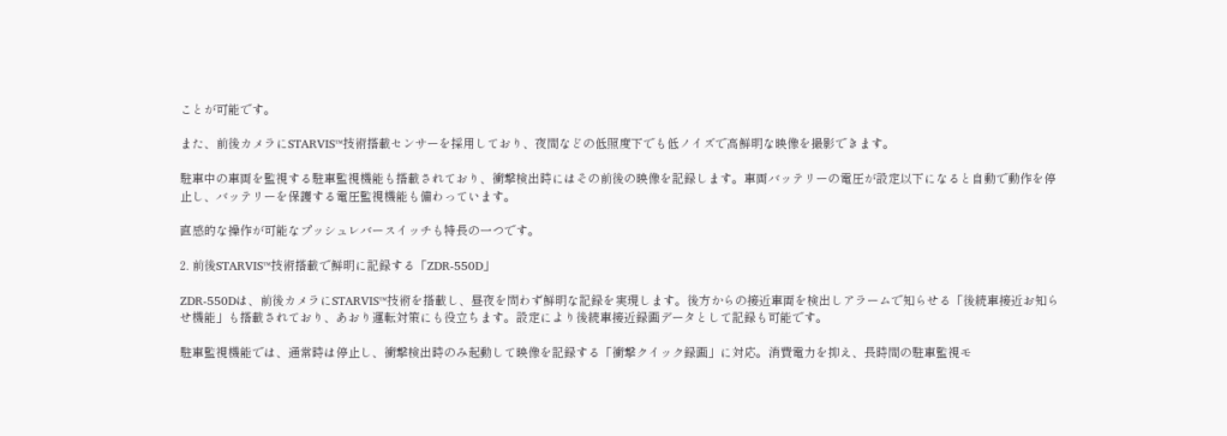ことが可能です。

また、前後カメラにSTARVIS™技術搭載センサーを採用しており、夜間などの低照度下でも低ノイズで高鮮明な映像を撮影できます。

駐車中の車両を監視する駐車監視機能も搭載されており、衝撃検出時にはその前後の映像を記録します。車両バッテリーの電圧が設定以下になると自動で動作を停止し、バッテリーを保護する電圧監視機能も備わっています。

直感的な操作が可能なプッシュレバースイッチも特長の一つです。

2. 前後STARVIS™技術搭載で鮮明に記録する「ZDR-550D」

ZDR-550Dは、前後カメラにSTARVIS™技術を搭載し、昼夜を問わず鮮明な記録を実現します。後方からの接近車両を検出しアラームで知らせる「後続車接近お知らせ機能」も搭載されており、あおり運転対策にも役立ちます。設定により後続車接近録画データとして記録も可能です。

駐車監視機能では、通常時は停止し、衝撃検出時のみ起動して映像を記録する「衝撃クイック録画」に対応。消費電力を抑え、長時間の駐車監視モ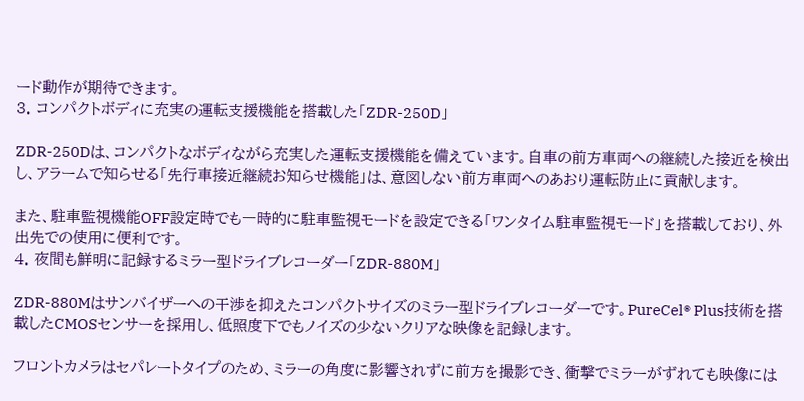ード動作が期待できます。
3. コンパクトボディに充実の運転支援機能を搭載した「ZDR-250D」

ZDR-250Dは、コンパクトなボディながら充実した運転支援機能を備えています。自車の前方車両への継続した接近を検出し、アラームで知らせる「先行車接近継続お知らせ機能」は、意図しない前方車両へのあおり運転防止に貢献します。

また、駐車監視機能OFF設定時でも一時的に駐車監視モードを設定できる「ワンタイム駐車監視モード」を搭載しており、外出先での使用に便利です。
4. 夜間も鮮明に記録するミラー型ドライブレコーダー「ZDR-880M」

ZDR-880Mはサンバイザーへの干渉を抑えたコンパクトサイズのミラー型ドライブレコーダーです。PureCel® Plus技術を搭載したCMOSセンサーを採用し、低照度下でもノイズの少ないクリアな映像を記録します。

フロントカメラはセパレートタイプのため、ミラーの角度に影響されずに前方を撮影でき、衝撃でミラーがずれても映像には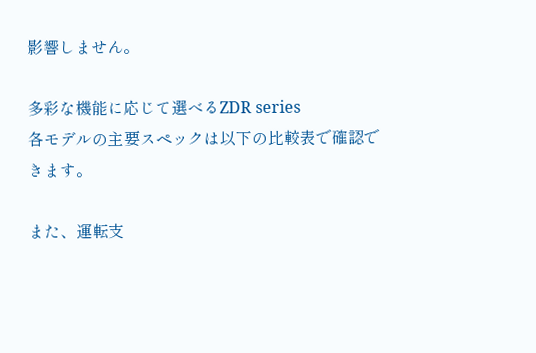影響しません。

多彩な機能に応じて選べるZDR series
各モデルの主要スペックは以下の比較表で確認できます。

また、運転支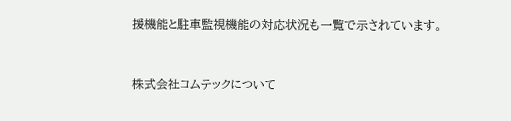援機能と駐車監視機能の対応状況も一覧で示されています。


株式会社コムテックについて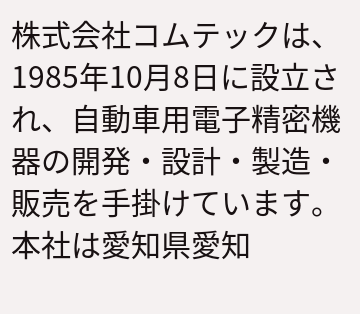株式会社コムテックは、1985年10月8日に設立され、自動車用電子精密機器の開発・設計・製造・販売を手掛けています。本社は愛知県愛知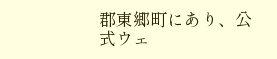郡東郷町にあり、公式ウェ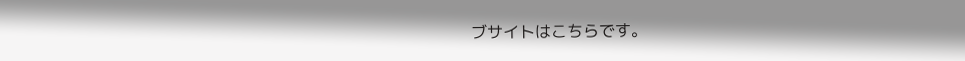ブサイトはこちらです。